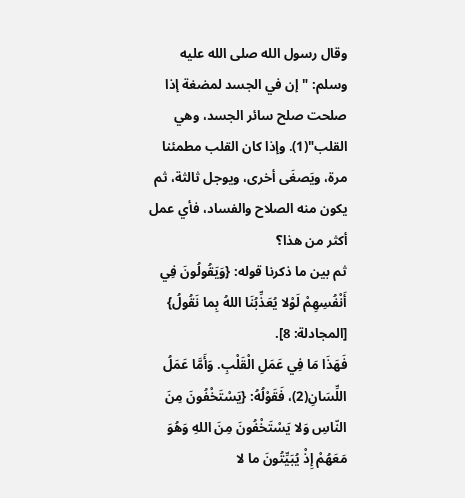وقال رسول الله صلى الله عليه وسلم: "إن في الجسد لمضغة إذا صلحت صلح سائر الجسد، وهي القلب"(1). وإذا كان القلب مطمئنا مرة، ويَصغَى أخرى، ويوجل ثالثة، ثم يكون منه الصلاح والفساد، فأي عمل أكثر من هذا؟
ثم بين ما ذكرنا قوله: {وَيَقُولُونَ فِي أَنْفُسِهِمْ لَوْلا يُعَذِّبُنَا اللهُ بِما نَقُولُ} [المجادلة: 8].
فَهَذَا مَا فِي عَمَلِ الْقَلْبِ. وَأَمَّا عَمَلُ اللِّسَانِ(2)، فَقَوْلُهُ: {يَسْتَخْفُونَ مِنَ النّاسِ وَلا يَسْتَخْفُونَ مِنَ اللهِ وَهُوَ مَعَهُمْ إِذْ يُبَيِّتُونَ ما لا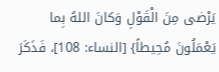يَرْضى مِنَ الْقَوْلِ وَكانَ اللهُ بِما يَعْمَلُونَ مُحِيطاً} [النساء: 108]، فَذَكَرَ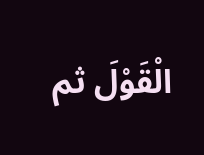الْقَوْلَ ثم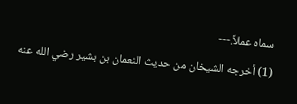سماه عملاً.---
(1) أخرجه الشيخان من حديث النعمان بن بشير رضي الله عنه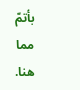بأتمّ مما هنا.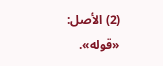(2) الأصل: «قوله».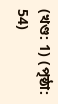(খণ্ড: 1) (পৃষ্ঠা: 54)